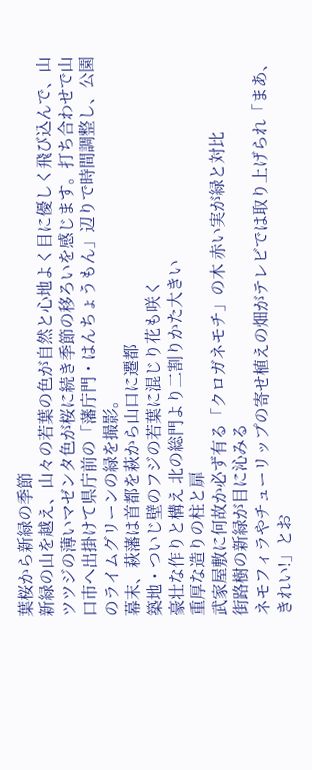葉桜から新緑の季節
新緑の山を越え、山々の若葉の色が自然と心地よく目に優しく飛び込んで、山ツツジの薄いマゼンタ色が桜に続き季節の移ろいを感じます。打ち合わせで山口市へ出掛けて県庁前の「藩庁門・はんちょうもん」辺りで時間調整し、公園のライムグリーンの緑を撮影。
幕末、萩藩は首都を萩から山口に遷都
築地・ついじ壁のフジの若葉に混じり花も咲く
豪壮な作りと構え 北の総門より二割りかた大きい
重厚な造りの柱と扉
武家屋敷に何故か必ず有る「クロガネモチ」の木 赤い実が緑と対比
街路樹の新緑が目に沁みる
ネモフィラやチューリップの寄せ植えの畑がテレビでは取り上げられ「まあ、きれい!」とお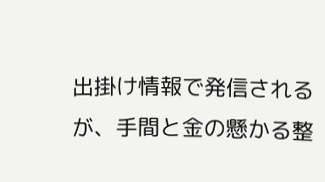出掛け情報で発信されるが、手間と金の懸かる整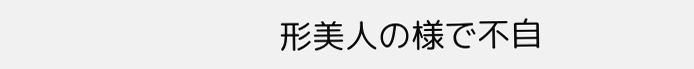形美人の様で不自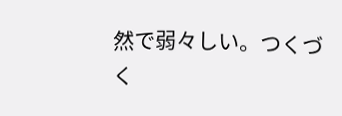然で弱々しい。つくづく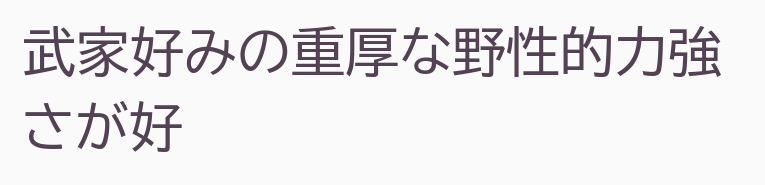武家好みの重厚な野性的力強さが好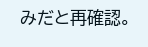みだと再確認。